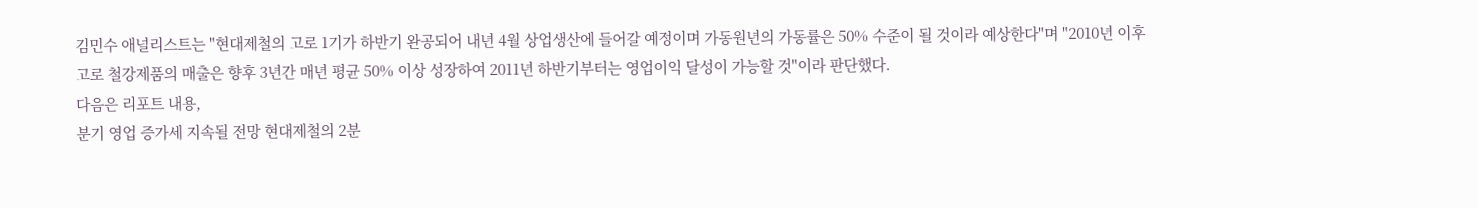김민수 애널리스트는 "현대제철의 고로 1기가 하반기 완공되어 내년 4월 상업생산에 들어갈 예정이며 가동원년의 가동률은 50% 수준이 될 것이라 예상한다"며 "2010년 이후 고로 철강제품의 매출은 향후 3년간 매년 평균 50% 이상 성장하여 2011년 하반기부터는 영업이익 달성이 가능할 것"이라 판단했다.
다음은 리포트 내용,
분기 영업 증가세 지속될 전망 현대제철의 2분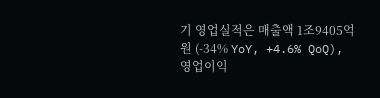기 영업실적은 매출액 1조9405억원 (-34% YoY, +4.6% QoQ), 영업이익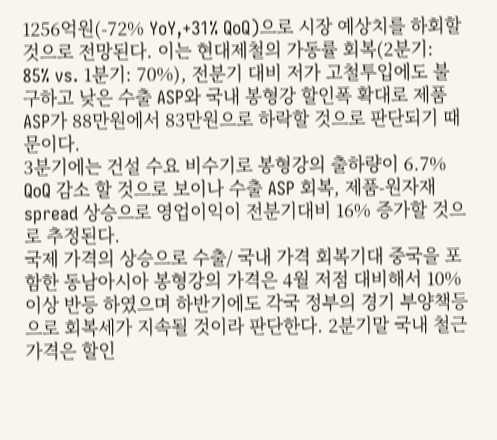1256억원(-72% YoY,+31% QoQ)으로 시장 예상치를 하회할 것으로 전망된다. 이는 현대제철의 가동률 회복(2분기: 85% vs. 1분기: 70%), 전분기 대비 저가 고철투입에도 불구하고 낮은 수출 ASP와 국내 봉형강 할인폭 확대로 제품 ASP가 88만원에서 83만원으로 하락할 것으로 판단되기 때문이다.
3분기에는 건설 수요 비수기로 봉형강의 출하량이 6.7% QoQ 감소 할 것으로 보이나 수출 ASP 회복, 제품-원자재 spread 상승으로 영업이익이 전분기대비 16% 증가할 것으로 추정된다.
국제 가격의 상승으로 수출/ 국내 가격 회복기대 중국을 포함한 동남아시아 봉형강의 가격은 4월 저점 대비해서 10% 이상 반등 하였으며 하반기에도 각국 정부의 경기 부양책등으로 회복세가 지속될 것이라 판단한다. 2분기말 국내 철근가격은 할인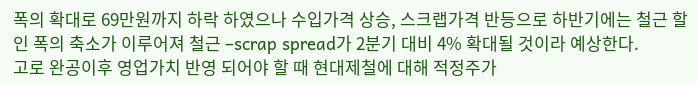폭의 확대로 69만원까지 하락 하였으나 수입가격 상승, 스크랩가격 반등으로 하반기에는 철근 할인 폭의 축소가 이루어져 철근 –scrap spread가 2분기 대비 4% 확대될 것이라 예상한다.
고로 완공이후 영업가치 반영 되어야 할 때 현대제철에 대해 적정주가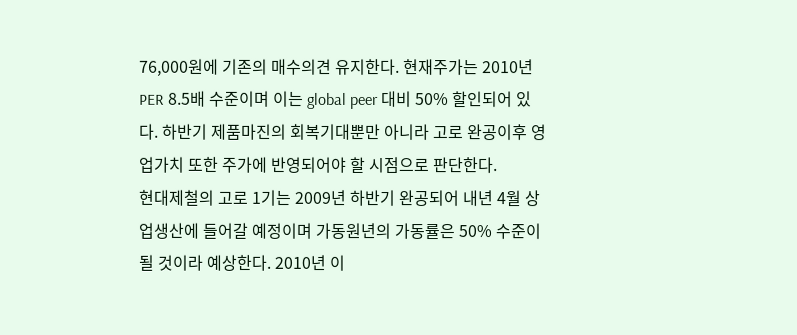76,000원에 기존의 매수의견 유지한다. 현재주가는 2010년 PER 8.5배 수준이며 이는 global peer 대비 50% 할인되어 있다. 하반기 제품마진의 회복기대뿐만 아니라 고로 완공이후 영업가치 또한 주가에 반영되어야 할 시점으로 판단한다.
현대제철의 고로 1기는 2009년 하반기 완공되어 내년 4월 상업생산에 들어갈 예정이며 가동원년의 가동률은 50% 수준이 될 것이라 예상한다. 2010년 이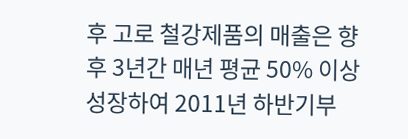후 고로 철강제품의 매출은 향후 3년간 매년 평균 50% 이상 성장하여 2011년 하반기부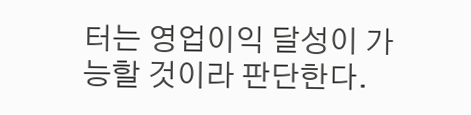터는 영업이익 달성이 가능할 것이라 판단한다.